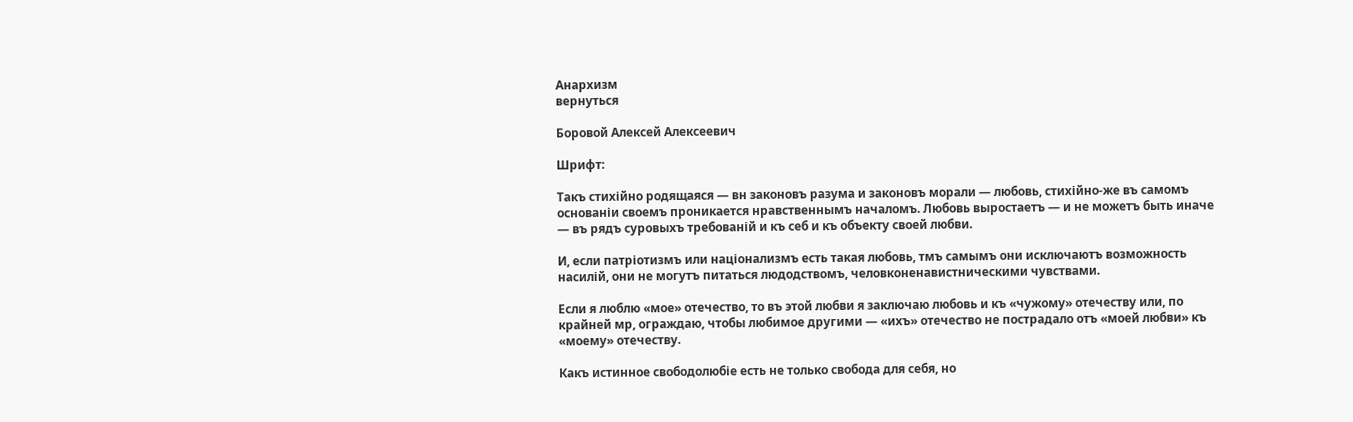Анархизм
вернуться

Боровой Алексей Алексеевич

Шрифт:

Такъ стихійно родящаяся — вн законовъ разума и законовъ морали — любовь, стихійно-же въ самомъ основаніи своемъ проникается нравственнымъ началомъ. Любовь выростаетъ — и не можетъ быть иначе — въ рядъ суровыхъ требованій и къ себ и къ объекту своей любви.

И, если патріотизмъ или націонализмъ есть такая любовь, тмъ самымъ они исключаютъ возможность насилій, они не могутъ питаться людодствомъ, человконенавистническими чувствами.

Если я люблю «мое» отечество, то въ этой любви я заключаю любовь и къ «чужому» отечеству или, по крайней мр, ограждаю, чтобы любимое другими — «ихъ» отечество не пострадало отъ «моей любви» къ «моему» отечеству.

Какъ истинное свободолюбіе есть не только свобода для себя, но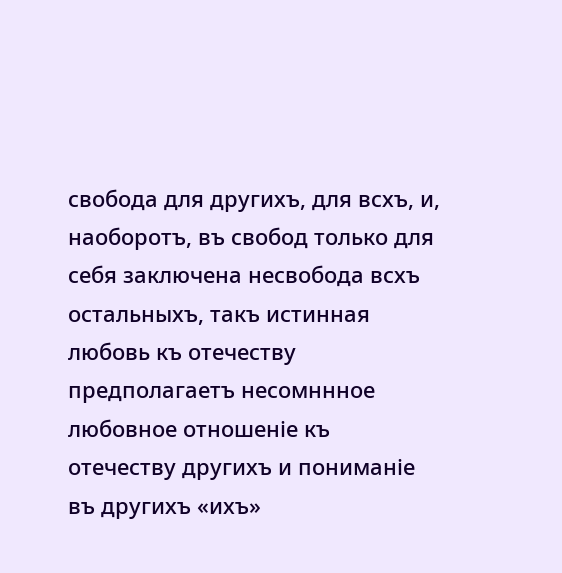свобода для другихъ, для всхъ, и, наоборотъ, въ свобод только для себя заключена несвобода всхъ остальныхъ, такъ истинная любовь къ отечеству предполагаетъ несомннное любовное отношеніе къ отечеству другихъ и пониманіе въ другихъ «ихъ»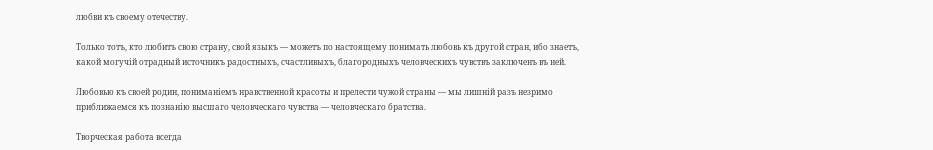любви къ своему отечеству.

Только тотъ, кто любитъ свою страну, свой языкъ — можетъ по настоящему понимать любовь къ другой стран, ибо знаетъ, какой могучій отрадный источникъ радостныхъ, счастливыхъ, благородныхъ человческихъ чувствъ заключенъ въ ней.

Любовью къ своей родин, пониманіемъ нравственной красоты и прелести чужой страны — мы лишній разъ незримо приближаемся къ познанію высшаго человческаго чувства — человческаго братства.

Творческая работа всегда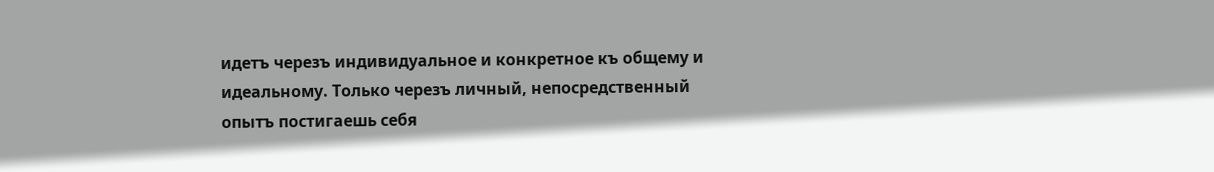идетъ черезъ индивидуальное и конкретное къ общему и идеальному. Только черезъ личный, непосредственный опытъ постигаешь себя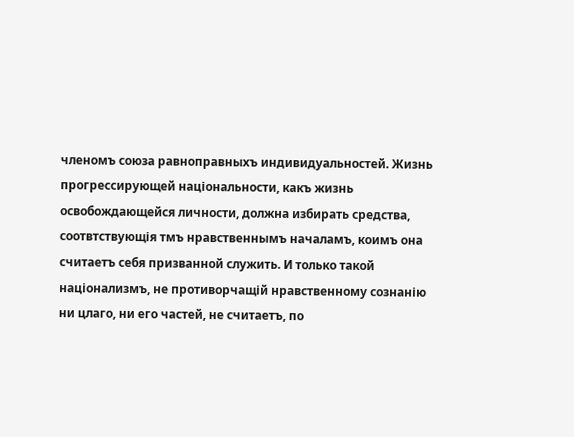членомъ союза равноправныхъ индивидуальностей. Жизнь прогрессирующей національности, какъ жизнь освобождающейся личности, должна избирать средства, соотвтствующія тмъ нравственнымъ началамъ, коимъ она считаетъ себя призванной служить. И только такой націонализмъ, не противорчащій нравственному сознанію ни цлаго, ни его частей, не считаетъ, по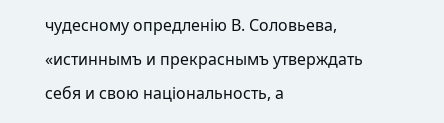чудесному опредленію В. Соловьева, «истиннымъ и прекраснымъ утверждать себя и свою національность, а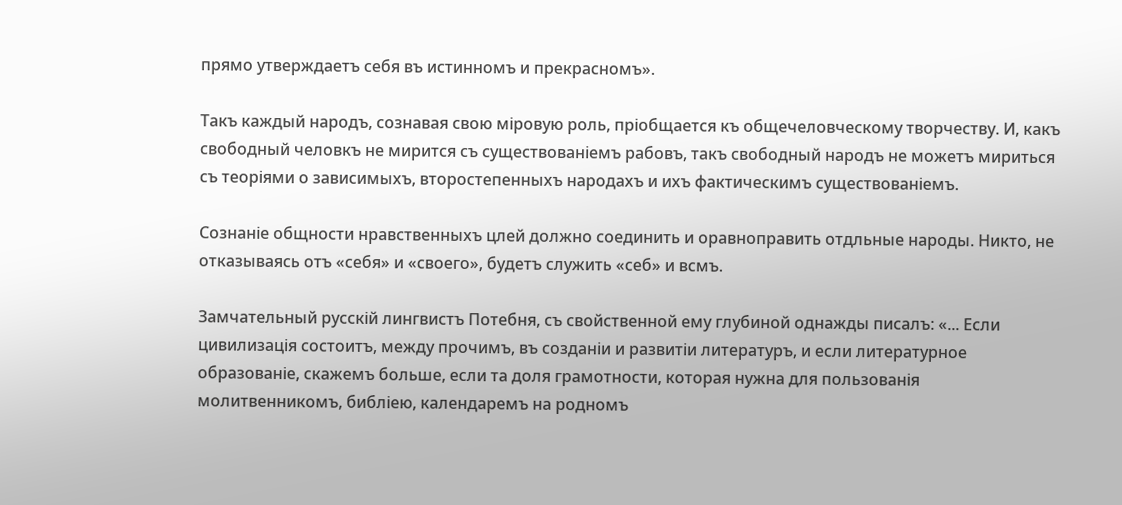прямо утверждаетъ себя въ истинномъ и прекрасномъ».

Такъ каждый народъ, сознавая свою міровую роль, пріобщается къ общечеловческому творчеству. И, какъ свободный человкъ не мирится съ существованіемъ рабовъ, такъ свободный народъ не можетъ мириться съ теоріями о зависимыхъ, второстепенныхъ народахъ и ихъ фактическимъ существованіемъ.

Сознаніе общности нравственныхъ цлей должно соединить и оравноправить отдльные народы. Никто, не отказываясь отъ «себя» и «своего», будетъ служить «себ» и всмъ.

Замчательный русскій лингвистъ Потебня, съ свойственной ему глубиной однажды писалъ: «... Если цивилизація состоитъ, между прочимъ, въ созданіи и развитіи литературъ, и если литературное образованіе, скажемъ больше, если та доля грамотности, которая нужна для пользованія молитвенникомъ, библіею, календаремъ на родномъ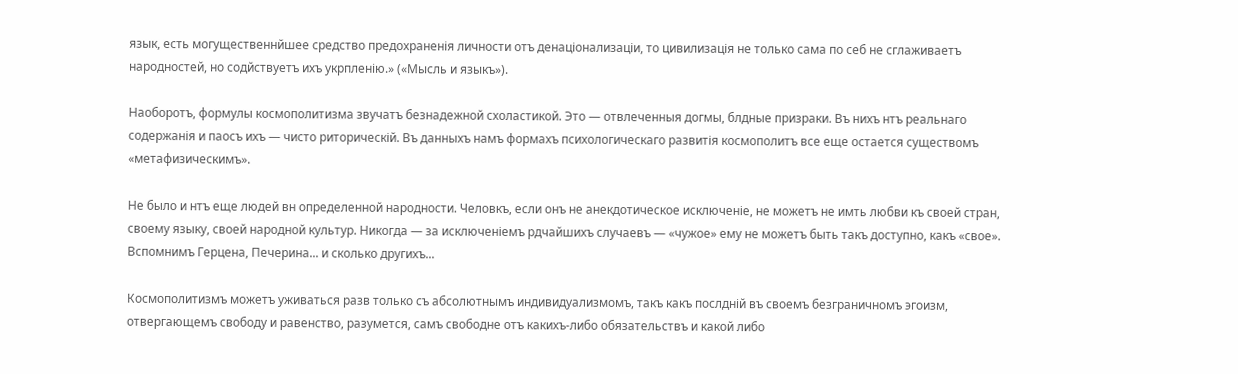язык, есть могущественнйшее средство предохраненія личности отъ денаціонализаціи, то цивилизація не только сама по себ не сглаживаетъ народностей, но содйствуетъ ихъ укрпленію.» («Мысль и языкъ»).

Наоборотъ, формулы космополитизма звучатъ безнадежной схоластикой. Это — отвлеченныя догмы, блдные призраки. Въ нихъ нтъ реальнаго содержанія и паосъ ихъ — чисто риторическій. Въ данныхъ намъ формахъ психологическаго развитія космополитъ все еще остается существомъ «метафизическимъ».

Не было и нтъ еще людей вн определенной народности. Человкъ, если онъ не анекдотическое исключеніе, не можетъ не имть любви къ своей стран, своему языку, своей народной культур. Никогда — за исключеніемъ рдчайшихъ случаевъ — «чужое» ему не можетъ быть такъ доступно, какъ «свое». Вспомнимъ Герцена, Печерина... и сколько другихъ...

Космополитизмъ можетъ уживаться разв только съ абсолютнымъ индивидуализмомъ, такъ какъ послдній въ своемъ безграничномъ эгоизм, отвергающемъ свободу и равенство, разумется, самъ свободне отъ какихъ-либо обязательствъ и какой либо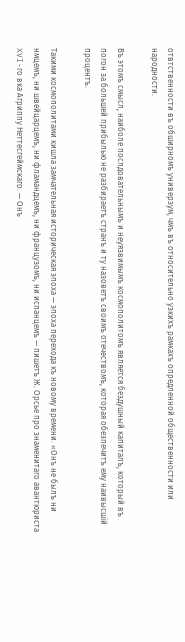отвтственности въ обширномъ универзум, чмъ въ относительно узкихъ рамкахъ опредленной общественности или народности.

Въ этомъ смысл, наиболе послдовательнымъ и неуязвимымъ космополитомъ является бездушный капиталъ, который въ погон за большей прибылью не разбираетъ странъ и ту назоветъ своимъ отечествомъ, которая обезпечитъ ему наивысшій процентъ.

Такими космополитами кишла замчательная историческая эпоха — эпоха перехода къ новому времени. «Онъ не былъ ни нмцемъ, ни швейцарцемъ, ни фламандцемъ, ни французомъ, ни испанцемъ — пишетъ Ж. Орсье про знаменитаго авантюриста XVI-го вка Агриппу Неттесгеймскаго. — Онъ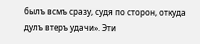былъ всмъ сразу, судя по сторон, откуда дулъ втеръ удачи». Эти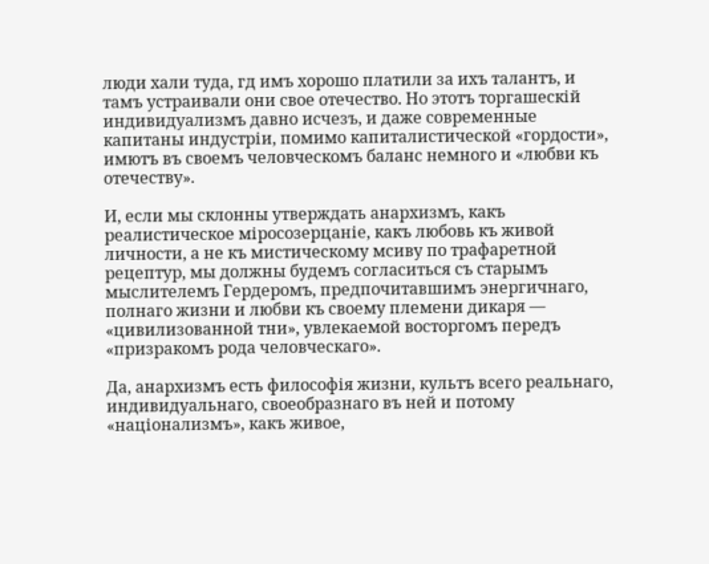люди хали туда, гд имъ хорошо платили за ихъ талантъ, и тамъ устраивали они свое отечество. Но этотъ торгашескій индивидуализмъ давно исчезъ, и даже современные капитаны индустріи, помимо капиталистической «гордости», имютъ въ своемъ человческомъ баланс немного и «любви къ отечеству».

И, если мы склонны утверждать анархизмъ, какъ реалистическое міросозерцаніе, какъ любовь къ живой личности, а не къ мистическому мсиву по трафаретной рецептур, мы должны будемъ согласиться съ старымъ мыслителемъ Гердеромъ, предпочитавшимъ энергичнаго, полнаго жизни и любви къ своему племени дикаря — «цивилизованной тни», увлекаемой восторгомъ передъ «призракомъ рода человческаго».

Да, анархизмъ есть философія жизни, культъ всего реальнаго, индивидуальнаго, своеобразнаго въ ней и потому «націонализмъ», какъ живое,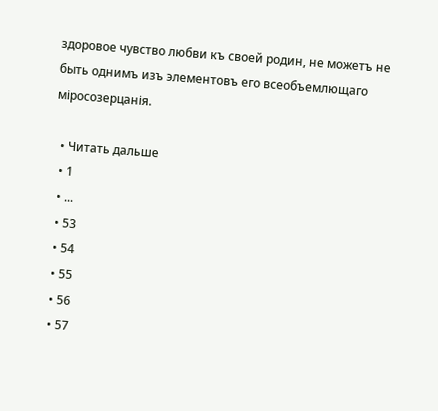здоровое чувство любви къ своей родин, не можетъ не быть однимъ изъ элементовъ его всеобъемлющаго міросозерцанія.

  • Читать дальше
  • 1
  • ...
  • 53
  • 54
  • 55
  • 56
  • 57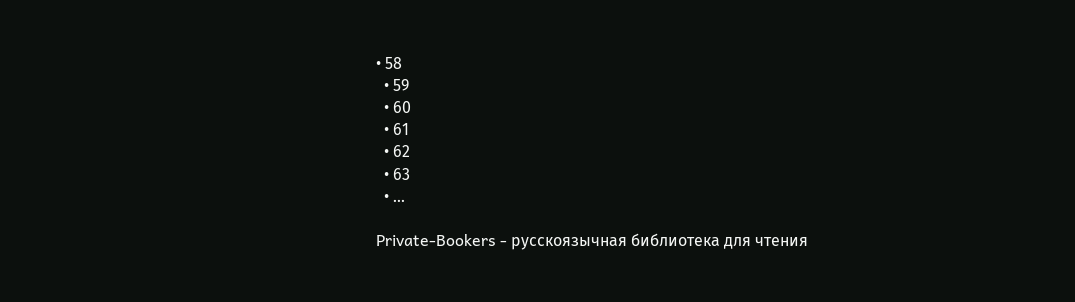• 58
  • 59
  • 60
  • 61
  • 62
  • 63
  • ...

Private-Bookers - русскоязычная библиотека для чтения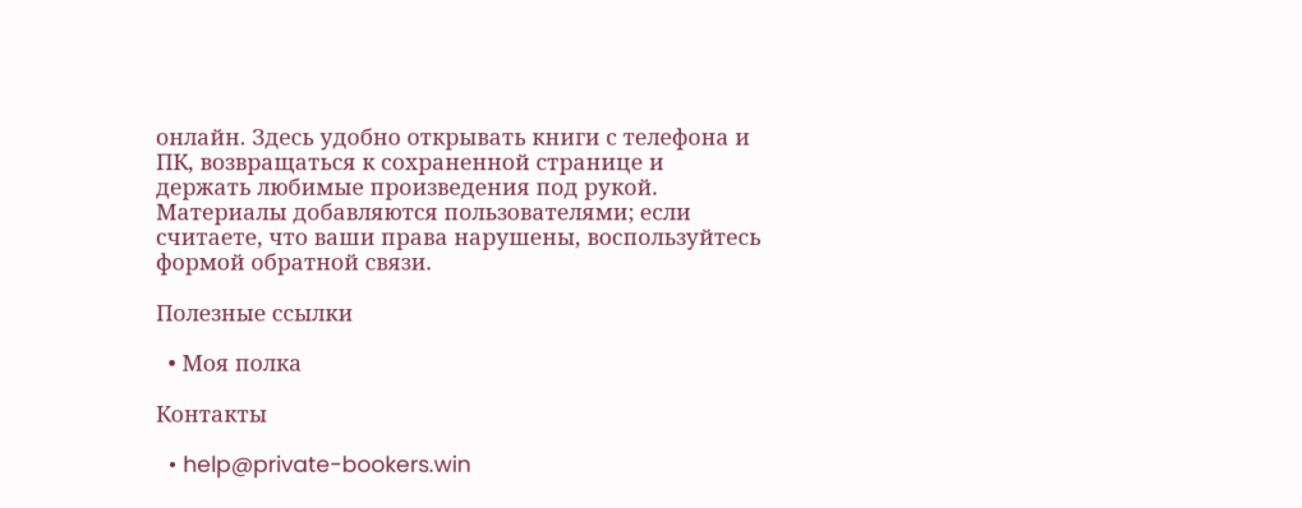онлайн. Здесь удобно открывать книги с телефона и ПК, возвращаться к сохраненной странице и держать любимые произведения под рукой. Материалы добавляются пользователями; если считаете, что ваши права нарушены, воспользуйтесь формой обратной связи.

Полезные ссылки

  • Моя полка

Контакты

  • help@private-bookers.win